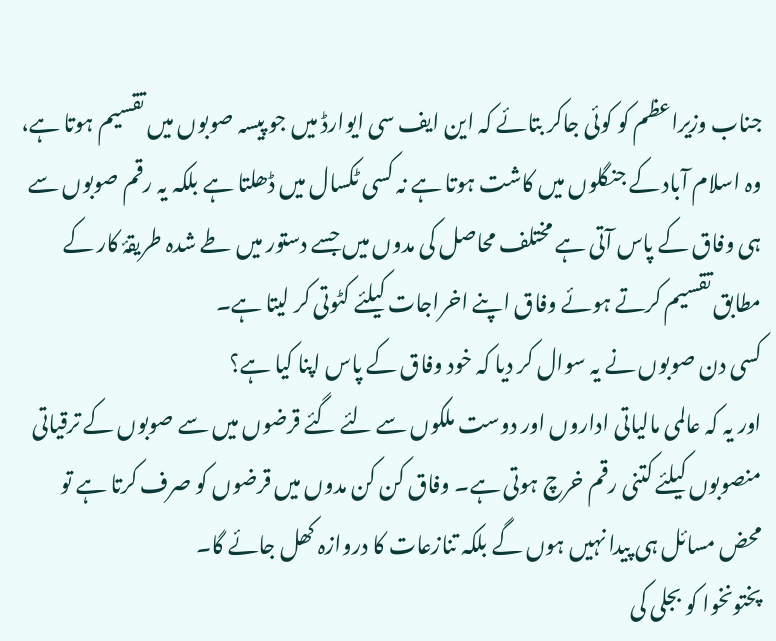جناب وزیراعظم کو کوئی جاکر بتائے کہ این ایف سی ایوارڈ میں جو پیسہ صوبوں میں تقسیم ہوتا ہے، وہ اسلام آباد کے جنگلوں میں کاشت ہوتا ہے نہ کسی ٹکسال میں ڈھلتا ہے بلکہ یہ رقم صوبوں سے ہی وفاق کے پاس آتی ہے مختلف محاصل کی مدوں میں جسے دستور میں طے شدہ طریقۂ کار کے مطابق تقسیم کرتے ہوئے وفاق اپنے اخراجات کیلئے کٹوتی کر لیتا ہے۔
کسی دن صوبوں نے یہ سوال کر دیا کہ خود وفاق کے پاس اپنا کیا ہے؟
اور یہ کہ عالمی مالیاتی اداروں اور دوست ملکوں سے لئے گئے قرضوں میں سے صوبوں کے ترقیاتی منصوبوں کیلئے کتنی رقم خرچ ہوتی ہے۔ وفاق کن کن مدوں میں قرضوں کو صرف کرتا ہے تو محض مسائل ہی پیدا نہیں ہوں گے بلکہ تنازعات کا دروازہ کھل جائے گا۔
پختونخوا کو بجلی کی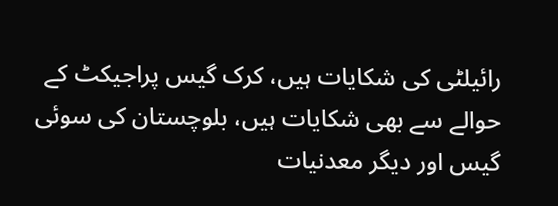رائیلٹی کی شکایات ہیں، کرک گیس پراجیکٹ کے حوالے سے بھی شکایات ہیں، بلوچستان کی سوئی گیس اور دیگر معدنیات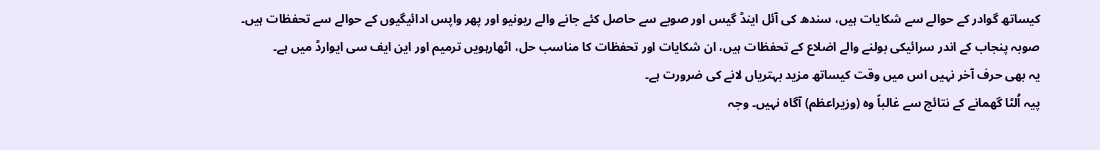کیساتھ گوادر کے حوالے سے شکایات ہیں، سندھ کی آئل اینڈ گیس اور صوبے سے حاصل کئے جانے والے ریونیو اور پھر واپس ادائیگیوں کے حوالے سے تحفظات ہیں۔
صوبہ پنجاب کے اندر سرائیکی بولنے والے اضلاع کے تحفظات ہیں، ان شکایات اور تحفظات کا مناسب حل، اٹھارہویں ترمیم اور این ایف سی ایوارڈ میں ہے۔
یہ بھی حرف آخر نہیں اس میں وقت کیساتھ مزید بہتریاں لانے کی ضرورت ہے۔
پیہ اُلٹا گھمانے کے نتائج سے غالباً وہ (وزیراعظم) آگاہ نہیں۔ وجہ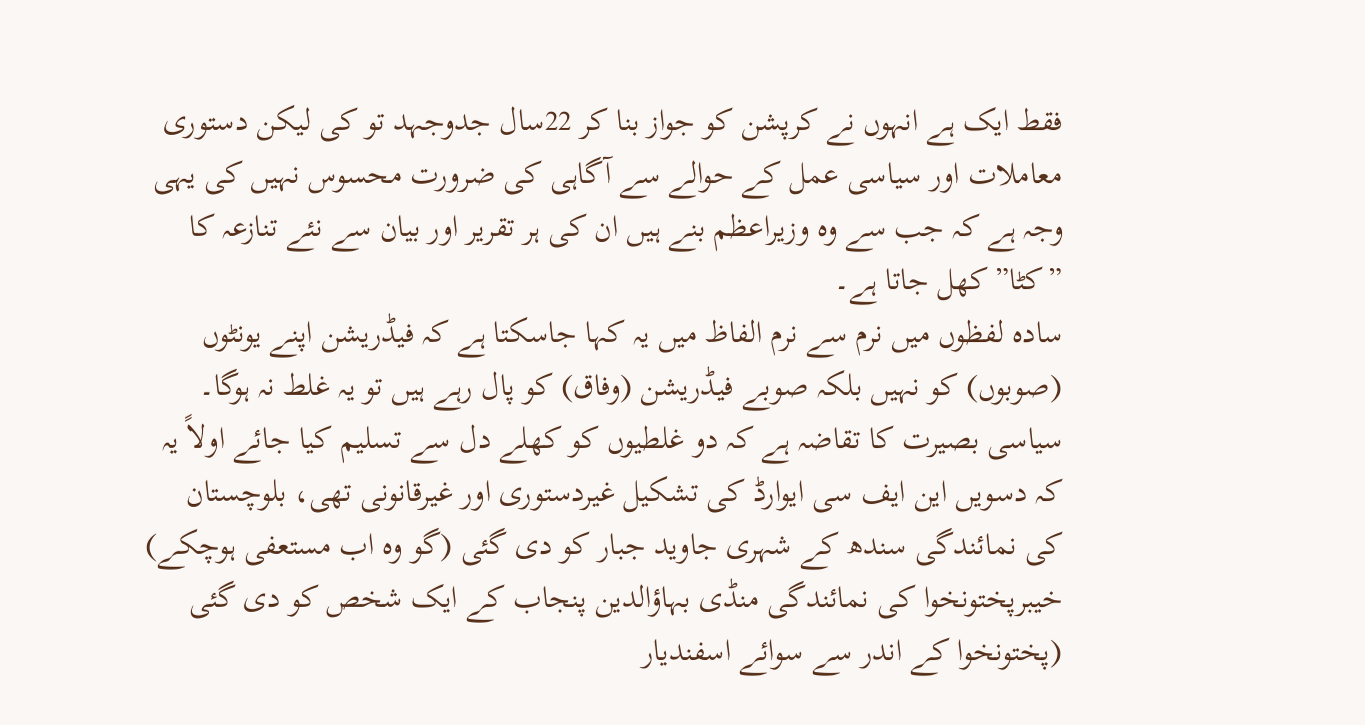فقط ایک ہے انہوں نے کرپشن کو جواز بنا کر 22سال جدوجہد تو کی لیکن دستوری معاملات اور سیاسی عمل کے حوالے سے آگاہی کی ضرورت محسوس نہیں کی یہی وجہ ہے کہ جب سے وہ وزیراعظم بنے ہیں ان کی ہر تقریر اور بیان سے نئے تنازعہ کا ”کٹا” کھل جاتا ہے۔
سادہ لفظوں میں نرم سے نرم الفاظ میں یہ کہا جاسکتا ہے کہ فیڈریشن اپنے یونٹوں (صوبوں) کو نہیں بلکہ صوبے فیڈریشن (وفاق) کو پال رہے ہیں تو یہ غلط نہ ہوگا۔
سیاسی بصیرت کا تقاضہ ہے کہ دو غلطیوں کو کھلے دل سے تسلیم کیا جائے اولاً یہ کہ دسویں این ایف سی ایوارڈ کی تشکیل غیردستوری اور غیرقانونی تھی، بلوچستان کی نمائندگی سندھ کے شہری جاوید جبار کو دی گئی (گو وہ اب مستعفی ہوچکے) خیبرپختونخوا کی نمائندگی منڈی بہاؤالدین پنجاب کے ایک شخص کو دی گئی
(پختونخوا کے اندر سے سوائے اسفندیار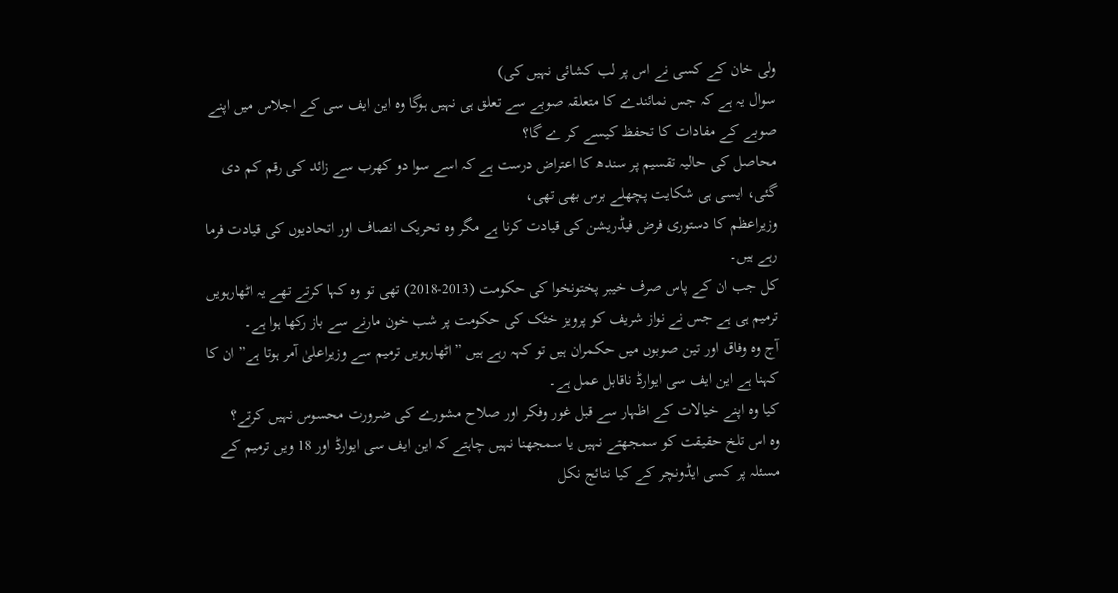ولی خان کے کسی نے اس پر لب کشائی نہیں کی)
سوال یہ ہے کہ جس نمائندے کا متعلقہ صوبے سے تعلق ہی نہیں ہوگا وہ این ایف سی کے اجلاس میں اپنے صوبے کے مفادات کا تحفظ کیسے کر ے گا؟
محاصل کی حالیہ تقسیم پر سندھ کا اعتراض درست ہے کہ اسے سوا دو کھرب سے زائد کی رقم کم دی گئی، ایسی ہی شکایت پچھلے برس بھی تھی،
وزیراعظم کا دستوری فرض فیڈریشن کی قیادت کرنا ہے مگر وہ تحریک انصاف اور اتحادیوں کی قیادت فرما رہے ہیں۔
کل جب ان کے پاس صرف خیبر پختونخوا کی حکومت (2013-2018) تھی تو وہ کہا کرتے تھے یہ اٹھارہویں ترمیم ہی ہے جس نے نواز شریف کو پرویز خٹک کی حکومت پر شب خون مارنے سے باز رکھا ہوا ہے۔
آج وہ وفاق اور تین صوبوں میں حکمران ہیں تو کہہ رہے ہیں ”اٹھارہویں ترمیم سے وزیراعلیٰ آمر ہوتا ہے” ان کا کہنا ہے این ایف سی ایوارڈ ناقابل عمل ہے۔
کیا وہ اپنے خیالات کے اظہار سے قبل غور وفکر اور صلاح مشورے کی ضرورت محسوس نہیں کرتے؟
وہ اس تلخ حقیقت کو سمجھتے نہیں یا سمجھنا نہیں چاہتے کہ این ایف سی ایوارڈ اور 18 ویں ترمیم کے مسئلہ پر کسی ایڈونچر کے کیا نتائج نکل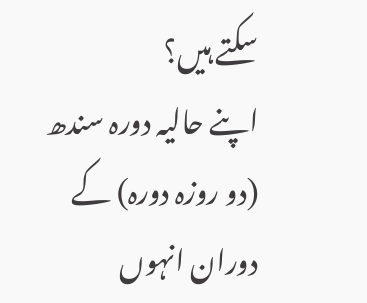سکتے ہیں؟
اپنے حالیہ دورہ سندھ (دو روزہ دورہ) کے دوران انہوں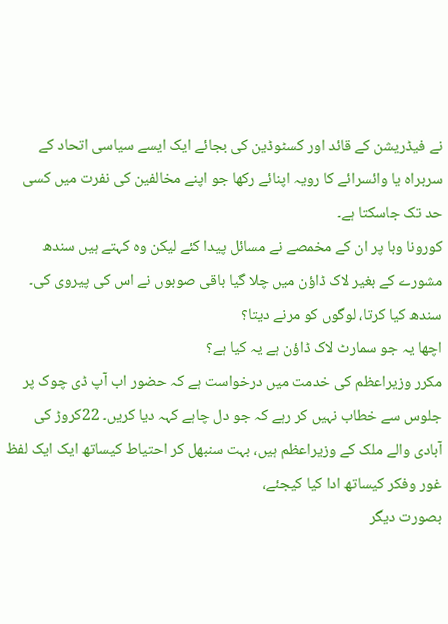نے فیڈریشن کے قائد اور کسٹوڈین کی بجائے ایک ایسے سیاسی اتحاد کے سربراہ یا وائسرائے کا رویہ اپنائے رکھا جو اپنے مخالفین کی نفرت میں کسی حد تک جاسکتا ہے۔
کورونا وبا پر ان کے مخمصے نے مسائل پیدا کئے لیکن وہ کہتے ہیں سندھ مشورے کے بغیر لاک ڈاؤن میں چلا گیا باقی صوبوں نے اس کی پیروی کی۔
سندھ کیا کرتا، لوگوں کو مرنے دیتا؟
اچھا یہ جو سمارٹ لاک ڈاؤن ہے یہ کیا ہے؟
مکرر وزیراعظم کی خدمت میں درخواست ہے کہ حضور اب آپ ڈی چوک پر جلوس سے خطاب نہیں کر رہے کہ جو دل چاہے کہہ دیا کریں۔ 22کروڑ کی آبادی والے ملک کے وزیراعظم ہیں، بہت سنبھل کر احتیاط کیساتھ ایک ایک لفظ غور وفکر کیساتھ ادا کیا کیجئے،
بصورت دیگر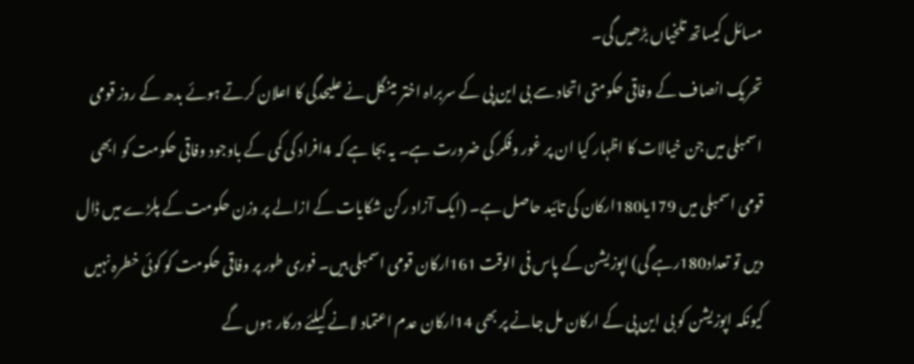مسائل کیساتھ تلخیاں بڑھیں گی۔
تحریک انصاف کے وفاقی حکومتی اتحاد سے بی این پی کے سربراہ اختر مینگل نے علیحدگی کا اعلان کرتے ہوئے بدھ کے روز قومی اسمبلی میں جن خیالات کا اظہار کیا ان پر غور وفکر کی ضرورت ہے۔ یہ بجا ہے کہ 4افراد کی کمی کے باوجود وفاقی حکومت کو ابھی قومی اسمبلی میں 179یا180ارکان کی تائید حاصل ہے۔ (ایک آزاد رکن شکایات کے ازالے پر وزن حکومت کے پلڑے میں ڈال دیں تو تعداد180رہے گی) اپوزیشن کے پاس فی الوقت 161ارکان قومی اسمبلی ہیں۔ فوری طور پر وفاقی حکومت کو کوئی خطرہ نہیں
کیونکہ اپوزیشن کو بی این پی کے ارکان مل جانے پر بھی 14ارکان عدم اعتماد لانے کیلئے درکار ہوں گے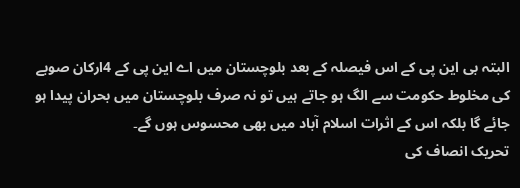البتہ بی این پی کے اس فیصلہ کے بعد بلوچستان میں اے این پی کے 4ارکان صوبے کی مخلوط حکومت سے الگ ہو جاتے ہیں تو نہ صرف بلوچستان میں بحران پیدا ہو جائے گا بلکہ اس کے اثرات اسلام آباد میں بھی محسوس ہوں گے۔
تحریک انصاف کی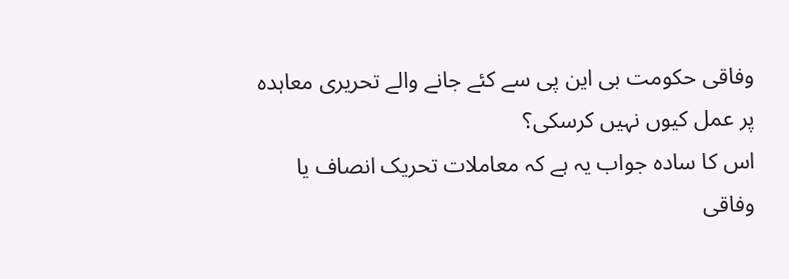وفاقی حکومت بی این پی سے کئے جانے والے تحریری معاہدہ پر عمل کیوں نہیں کرسکی؟
اس کا سادہ جواب یہ ہے کہ معاملات تحریک انصاف یا وفاقی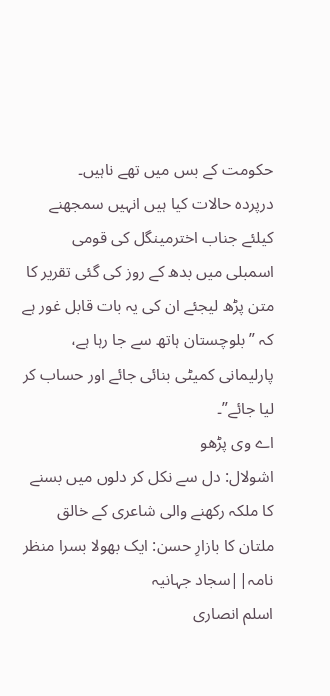حکومت کے بس میں تھے ناہیں۔
درپردہ حالات کیا ہیں انہیں سمجھنے کیلئے جناب اخترمینگل کی قومی اسمبلی میں بدھ کے روز کی گئی تقریر کا متن پڑھ لیجئے ان کی یہ بات قابل غور ہے کہ ”بلوچستان ہاتھ سے جا رہا ہے، پارلیمانی کمیٹی بنائی جائے اور حساب کر لیا جائے”۔
اے وی پڑھو
اشولال: دل سے نکل کر دلوں میں بسنے کا ملکہ رکھنے والی شاعری کے خالق
ملتان کا بازارِ حسن: ایک بھولا بسرا منظر نامہ||سجاد جہانیہ
اسلم انصاری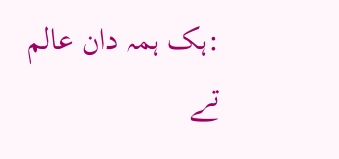:ہک ہمہ دان عالم تے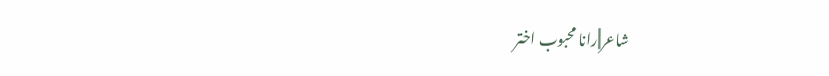شاعر||رانا محبوب اختر